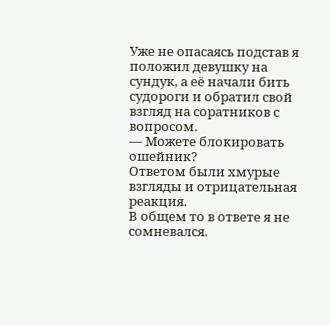Уже не опасаясь подстав я положил девушку на сундук, а её начали бить судороги и обратил свой взгляд на соратников с вопросом.
— Можете блокировать ошейник?
Ответом были хмурые взгляды и отрицательная реакция.
В общем то в ответе я не сомневался.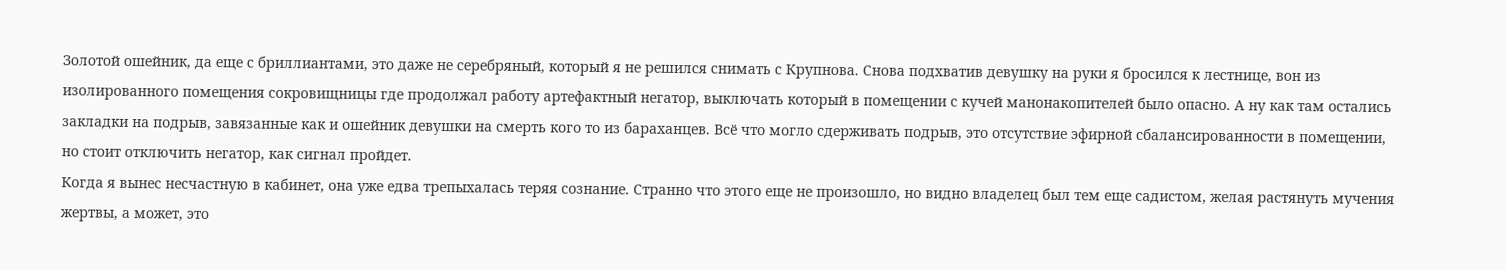Золотой ошейник, да еще с бриллиантами, это даже не серебряный, который я не решился снимать с Крупнова. Снова подхватив девушку на руки я бросился к лестнице, вон из изолированного помещения сокровищницы где продолжал работу артефактный негатор, выключать который в помещении с кучей манонакопителей было опасно. А ну как там остались закладки на подрыв, завязанные как и ошейник девушки на смерть кого то из бараханцев. Всё что могло сдерживать подрыв, это отсутствие эфирной сбалансированности в помещении, но стоит отключить негатор, как сигнал пройдет.
Когда я вынес несчастную в кабинет, она уже едва трепыхалась теряя сознание. Странно что этого еще не произошло, но видно владелец был тем еще садистом, желая растянуть мучения жертвы, а может, это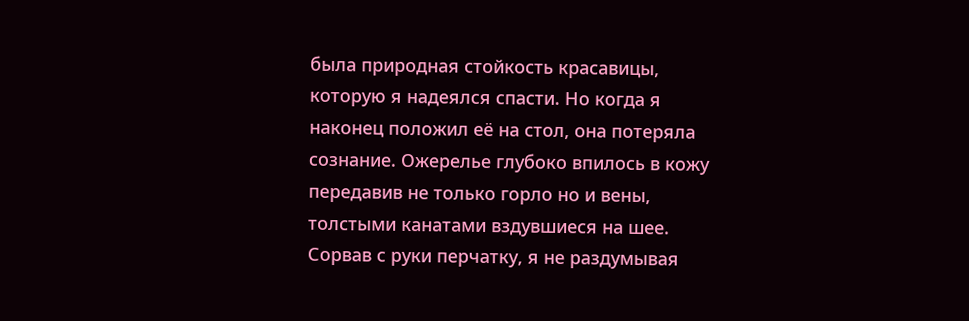была природная стойкость красавицы, которую я надеялся спасти. Но когда я наконец положил её на стол, она потеряла сознание. Ожерелье глубоко впилось в кожу передавив не только горло но и вены, толстыми канатами вздувшиеся на шее.
Сорвав с руки перчатку, я не раздумывая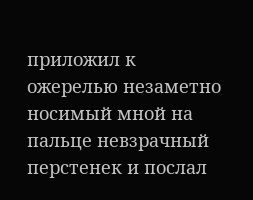приложил к ожерелью незаметно носимый мной на пальце невзрачный перстенек и послал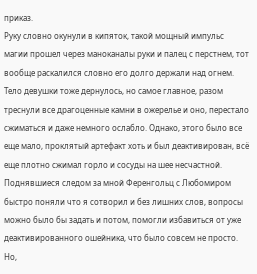приказ.
Руку словно окунули в кипяток, такой мощный импульс магии прошел через маноканалы руки и палец с перстнем, тот вообще раскалился словно его долго держали над огнем. Тело девушки тоже дернулось, но самое главное, разом треснули все драгоценные камни в ожерелье и оно, перестало сжиматься и даже немного ослабло. Однако, этого было все еще мало, проклятый артефакт хоть и был деактивирован, всё еще плотно сжимал горло и сосуды на шее несчастной.
Поднявшиеся следом за мной Ференгольц с Любомиром быстро поняли что я сотворил и без лишних слов, вопросы можно было бы задать и потом, помогли избавиться от уже деактивированного ошейника, что было совсем не просто. Но,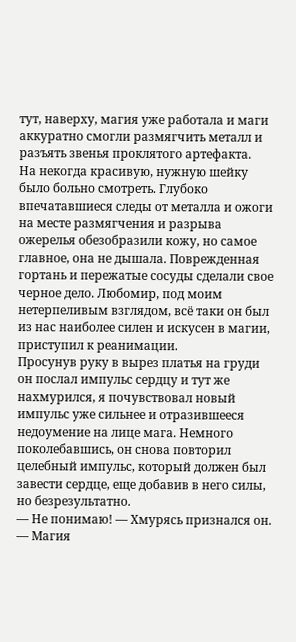тут, наверху, магия уже работала и маги аккуратно смогли размягчить металл и разъять звенья проклятого артефакта.
На некогда красивую, нужную шейку было больно смотреть. Глубоко впечатавшиеся следы от металла и ожоги на месте размягчения и разрыва ожерелья обезобразили кожу, но самое главное, она не дышала. Поврежденная гортань и пережатые сосуды сделали свое черное дело. Любомир, под моим нетерпеливым взглядом, всё таки он был из нас наиболее силен и искусен в магии, приступил к реанимации.
Просунув руку в вырез платья на груди он послал импульс сердцу и тут же нахмурился, я почувствовал новый импульс уже сильнее и отразившееся недоумение на лице мага. Немного поколебавшись, он снова повторил целебный импульс, который должен был завести сердце, еще добавив в него силы, но безрезультатно.
— Не понимаю! — Хмурясь признался он. — Магия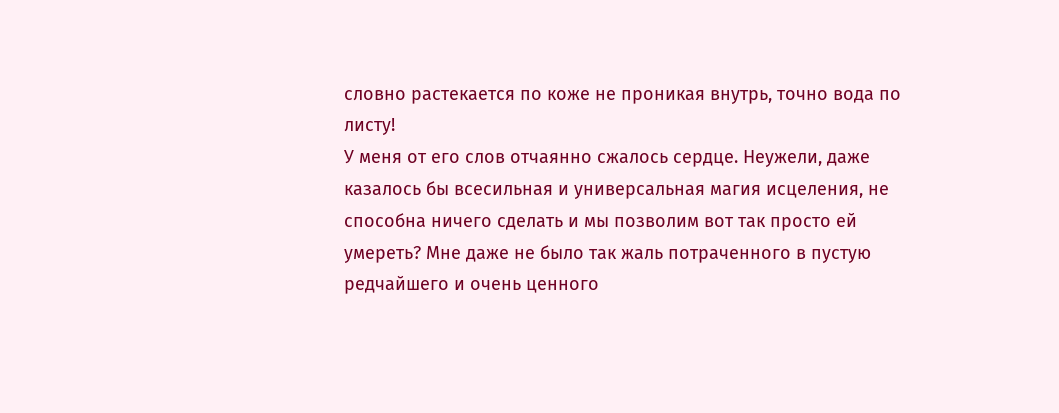словно растекается по коже не проникая внутрь, точно вода по листу!
У меня от его слов отчаянно сжалось сердце. Неужели, даже казалось бы всесильная и универсальная магия исцеления, не способна ничего сделать и мы позволим вот так просто ей умереть? Мне даже не было так жаль потраченного в пустую редчайшего и очень ценного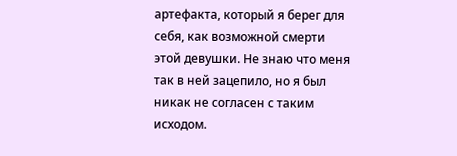артефакта, который я берег для себя, как возможной смерти этой девушки. Не знаю что меня так в ней зацепило, но я был никак не согласен с таким исходом.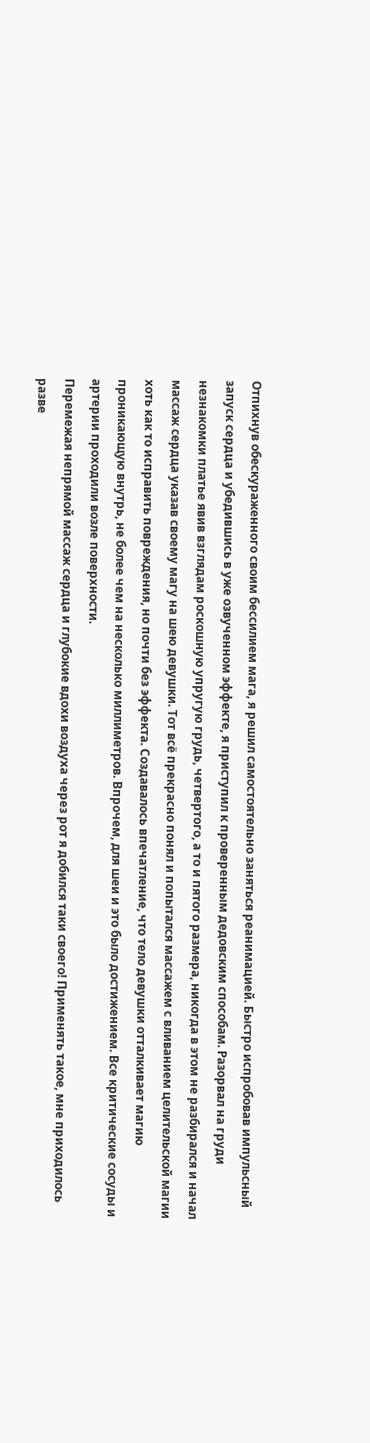Отпихнув обескураженного своим бессилием мага, я решил самостоятельно заняться реанимацией. Быстро испробовав импульсный запуск сердца и убедившись в уже озвученном эффекте, я приступил к проверенным дедовским способам. Разорвал на груди незнакомки платье явив взглядам роскошную упругую грудь, четвертого, а то и пятого размера, никогда в этом не разбирался и начал массаж сердца указав своему магу на шею девушки. Тот всё прекрасно понял и попытался массажем с вливанием целительской магии хоть как то исправить повреждения, но почти без эффекта. Создавалось впечатление, что тело девушки отталкивает магию проникающую внутрь, не более чем на несколько миллиметров. Впрочем, для шеи и это было достижением. Все критические сосуды и артерии проходили возле поверхности.
Перемежая непрямой массаж сердца и глубокие вдохи воздуха через рот я добился таки своего! Применять такое, мне приходилось разве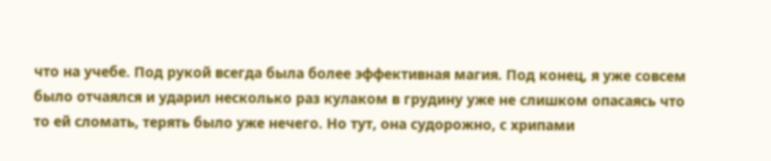что на учебе. Под рукой всегда была более эффективная магия. Под конец, я уже совсем было отчаялся и ударил несколько раз кулаком в грудину уже не слишком опасаясь что то ей сломать, терять было уже нечего. Но тут, она судорожно, с хрипами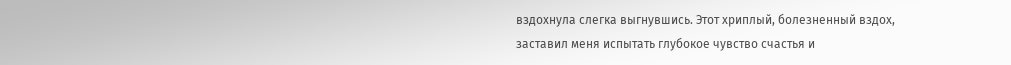вздохнула слегка выгнувшись. Этот хриплый, болезненный вздох, заставил меня испытать глубокое чувство счастья и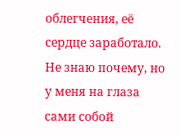облегчения, её сердце заработало. Не знаю почему, но у меня на глаза сами собой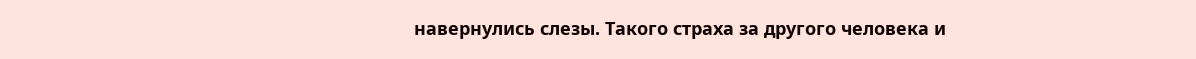навернулись слезы. Такого страха за другого человека и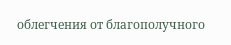облегчения от благополучного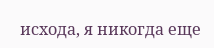исхода, я никогда еще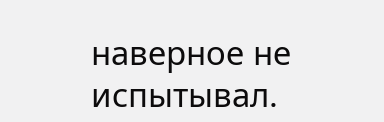наверное не испытывал.